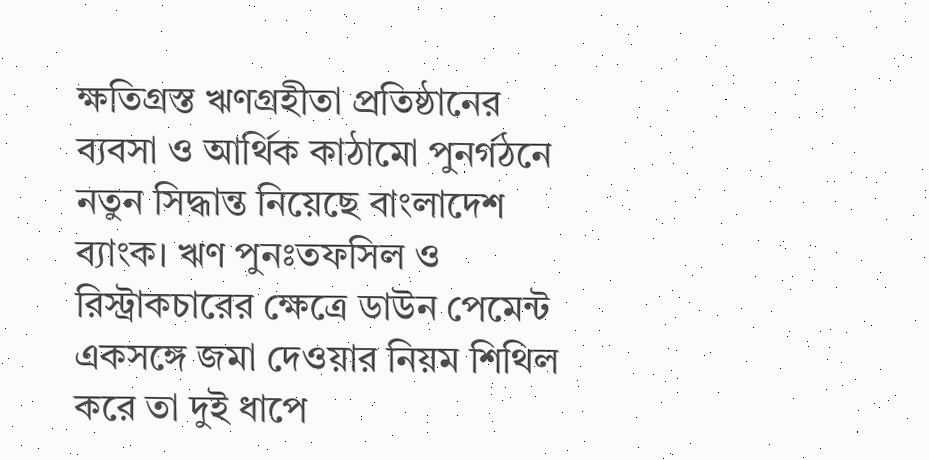ক্ষতিগ্রস্ত ঋণগ্রহীতা প্রতিষ্ঠানের ব্যবসা ও আর্থিক কাঠামো পুনর্গঠনে নতুন সিদ্ধান্ত নিয়েছে বাংলাদেশ ব্যাংক। ঋণ পুনঃতফসিল ও রিস্ট্রাকচারের ক্ষেত্রে ডাউন পেমেন্ট একসঙ্গে জমা দেওয়ার নিয়ম শিথিল করে তা দুই ধাপে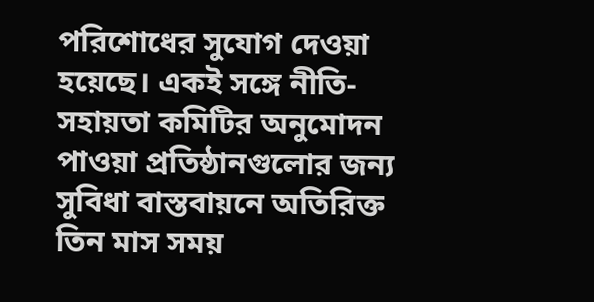পরিশোধের সুযোগ দেওয়া হয়েছে। একই সঙ্গে নীতি-সহায়তা কমিটির অনুমোদন পাওয়া প্রতিষ্ঠানগুলোর জন্য সুবিধা বাস্তবায়নে অতিরিক্ত তিন মাস সময়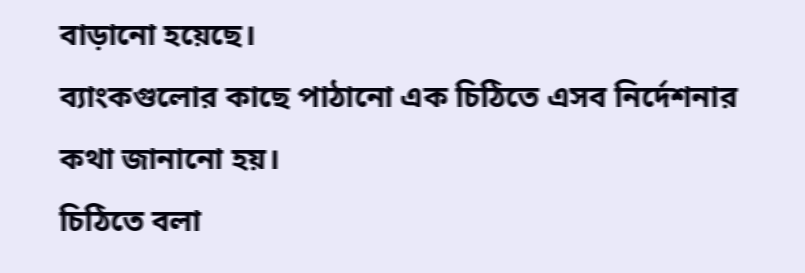বাড়ানো হয়েছে।
ব্যাংকগুলোর কাছে পাঠানো এক চিঠিতে এসব নির্দেশনার কথা জানানো হয়।
চিঠিতে বলা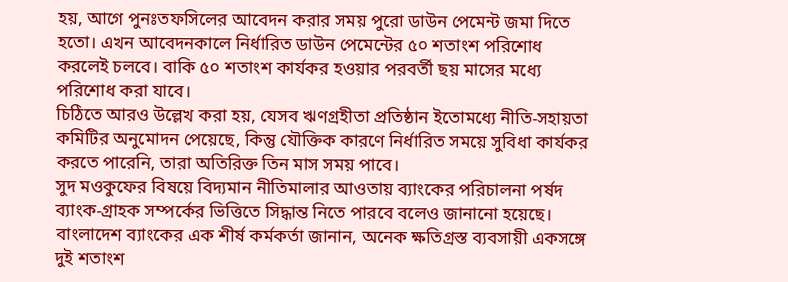হয়, আগে পুনঃতফসিলের আবেদন করার সময় পুরো ডাউন পেমেন্ট জমা দিতে হতো। এখন আবেদনকালে নির্ধারিত ডাউন পেমেন্টের ৫০ শতাংশ পরিশোধ করলেই চলবে। বাকি ৫০ শতাংশ কার্যকর হওয়ার পরবর্তী ছয় মাসের মধ্যে পরিশোধ করা যাবে।
চিঠিতে আরও উল্লেখ করা হয়, যেসব ঋণগ্রহীতা প্রতিষ্ঠান ইতোমধ্যে নীতি-সহায়তা কমিটির অনুমোদন পেয়েছে, কিন্তু যৌক্তিক কারণে নির্ধারিত সময়ে সুবিধা কার্যকর করতে পারেনি, তারা অতিরিক্ত তিন মাস সময় পাবে।
সুদ মওকুফের বিষয়ে বিদ্যমান নীতিমালার আওতায় ব্যাংকের পরিচালনা পর্ষদ ব্যাংক-গ্রাহক সম্পর্কের ভিত্তিতে সিদ্ধান্ত নিতে পারবে বলেও জানানো হয়েছে।
বাংলাদেশ ব্যাংকের এক শীর্ষ কর্মকর্তা জানান, অনেক ক্ষতিগ্রস্ত ব্যবসায়ী একসঙ্গে দুই শতাংশ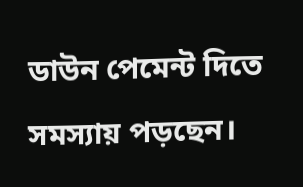ডাউন পেমেন্ট দিতে সমস্যায় পড়ছেন।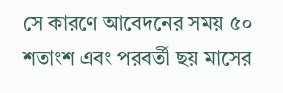সে কারণে আবেদনের সময় ৫০ শতাংশ এবং পরবর্তী ছয় মাসের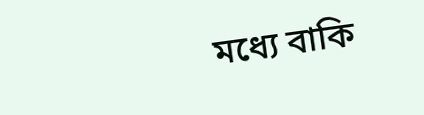মধ্যে বাকি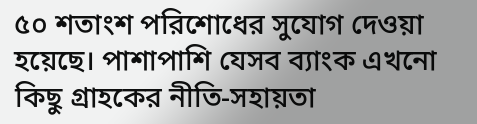৫০ শতাংশ পরিশোধের সুযোগ দেওয়া হয়েছে। পাশাপাশি যেসব ব্যাংক এখনো কিছু গ্রাহকের নীতি-সহায়তা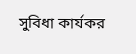সুবিধা কার্যকর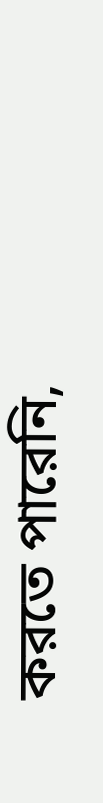করতে পারেনি,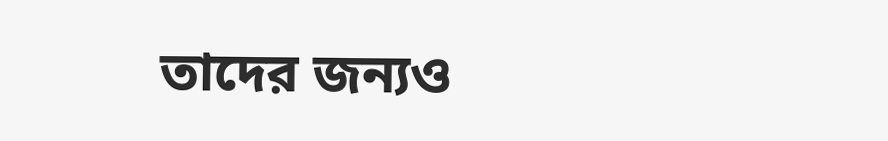তাদের জন্যও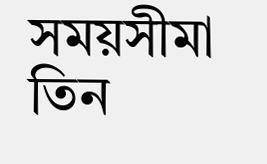সময়সীমা তিন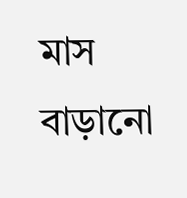মাস বাড়ানো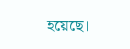হয়েছে।